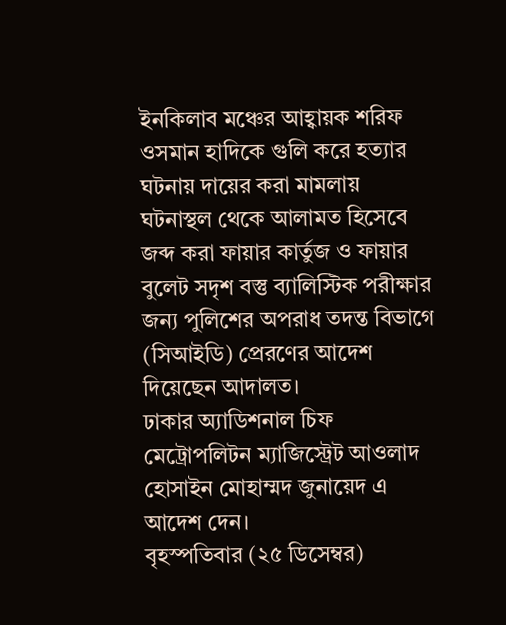ইনকিলাব মঞ্চের আহ্বায়ক শরিফ ওসমান হাদিকে গুলি করে হত্যার ঘটনায় দায়ের করা মামলায় ঘটনাস্থল থেকে আলামত হিসেবে জব্দ করা ফায়ার কার্তুজ ও ফায়ার বুলেট সদৃশ বস্তু ব্যালিস্টিক পরীক্ষার জন্য পুলিশের অপরাধ তদন্ত বিভাগে (সিআইডি) প্রেরণের আদেশ দিয়েছেন আদালত।
ঢাকার অ্যাডিশনাল চিফ মেট্রোপলিটন ম্যাজিস্ট্রেট আওলাদ হোসাইন মোহাম্মদ জুনায়েদ এ আদেশ দেন।
বৃহস্পতিবার (২৫ ডিসেম্বর)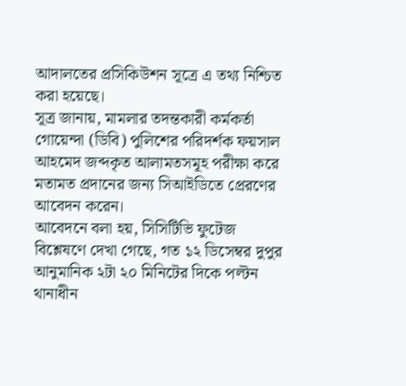আদালতের প্রসিকিউশন সূত্রে এ তথ্য নিশ্চিত করা হয়েছে।
সূত্র জানায়, মামলার তদন্তকারী কর্মকর্তা গোয়েন্দা (ডিবি) পুলিশের পরিদর্শক ফয়সাল আহমেদ জব্দকৃত আলামতসমূহ পরীক্ষা করে মতামত প্রদানের জন্য সিআইডিতে প্রেরণের আবেদন করেন।
আবেদনে বলা হয়, সিসিটিভি ফুটেজ বিশ্লেষণে দেখা গেছে, গত ১২ ডিসেম্বর দুপুর আনুমানিক ২টা ২০ মিনিটের দিকে পল্টন থানাধীন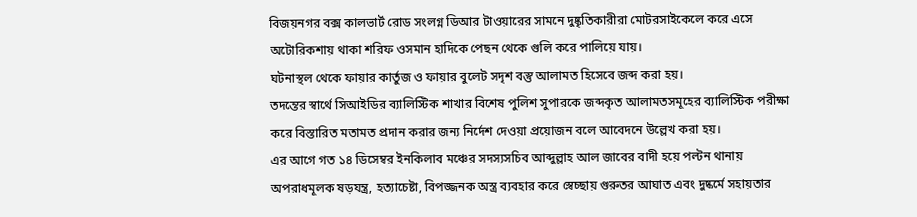বিজয়নগর বক্স কালভার্ট রোড সংলগ্ন ডিআর টাওয়ারের সামনে দুষ্কৃতিকারীরা মোটরসাইকেলে করে এসে অটোরিকশায় থাকা শরিফ ওসমান হাদিকে পেছন থেকে গুলি করে পালিয়ে যায়।
ঘটনাস্থল থেকে ফায়ার কার্তুজ ও ফায়ার বুলেট সদৃশ বস্তু আলামত হিসেবে জব্দ করা হয়।
তদন্তের স্বার্থে সিআইডির ব্যালিস্টিক শাখার বিশেষ পুলিশ সুপারকে জব্দকৃত আলামতসমূহের ব্যালিস্টিক পরীক্ষা করে বিস্তারিত মতামত প্রদান করার জন্য নির্দেশ দেওয়া প্রয়োজন বলে আবেদনে উল্লেখ করা হয়।
এর আগে গত ১৪ ডিসেম্বর ইনকিলাব মঞ্চের সদস্যসচিব আব্দুল্লাহ আল জাবের বাদী হয়ে পল্টন থানায় অপরাধমূলক ষড়যন্ত্র, হত্যাচেষ্টা, বিপজ্জনক অস্ত্র ব্যবহার করে স্বেচ্ছায় গুরুতর আঘাত এবং দুষ্কর্মে সহায়তার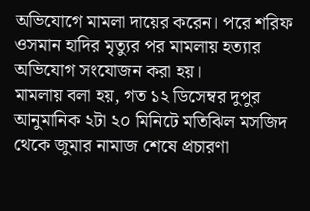অভিযোগে মামলা দায়ের করেন। পরে শরিফ ওসমান হাদির মৃত্যুর পর মামলায় হত্যার অভিযোগ সংযোজন করা হয়।
মামলায় বলা হয়, গত ১২ ডিসেম্বর দুপুর আনুমানিক ২টা ২০ মিনিটে মতিঝিল মসজিদ থেকে জুমার নামাজ শেষে প্রচারণা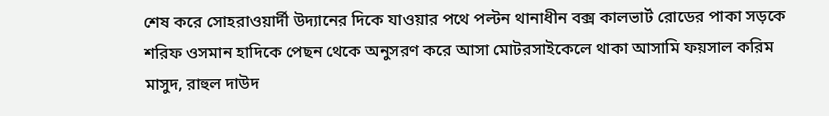শেষ করে সোহরাওয়ার্দী উদ্যানের দিকে যাওয়ার পথে পল্টন থানাধীন বক্স কালভার্ট রোডের পাকা সড়কে শরিফ ওসমান হাদিকে পেছন থেকে অনুসরণ করে আসা মোটরসাইকেলে থাকা আসামি ফয়সাল করিম মাসুদ, রাহুল দাউদ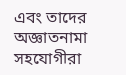এবং তাদের অজ্ঞাতনামা সহযোগীরা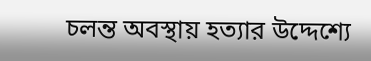চলন্ত অবস্থায় হত্যার উদ্দেশ্যে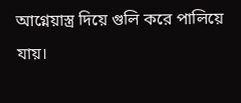আগ্নেয়াস্ত্র দিয়ে গুলি করে পালিয়ে যায়।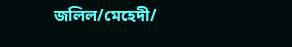জলিল/মেহেদী/